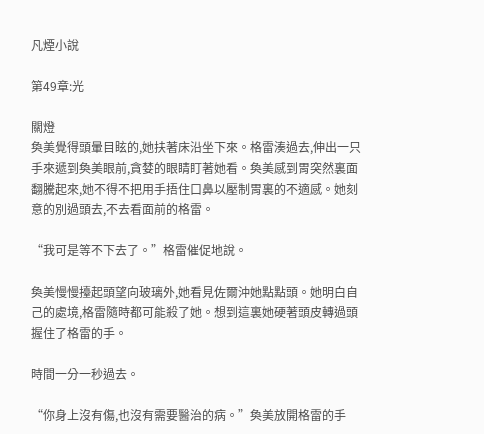凡煙小說

第49章:光

關燈
奐美覺得頭暈目眩的,她扶著床沿坐下來。格雷湊過去,伸出一只手來遞到奐美眼前,貪婪的眼睛盯著她看。奐美感到胃突然裏面翻騰起來,她不得不把用手捂住口鼻以壓制胃裏的不適感。她刻意的別過頭去,不去看面前的格雷。

“我可是等不下去了。”格雷催促地說。

奐美慢慢擡起頭望向玻璃外,她看見佐爾沖她點點頭。她明白自己的處境,格雷隨時都可能殺了她。想到這裏她硬著頭皮轉過頭握住了格雷的手。

時間一分一秒過去。

“你身上沒有傷,也沒有需要醫治的病。”奐美放開格雷的手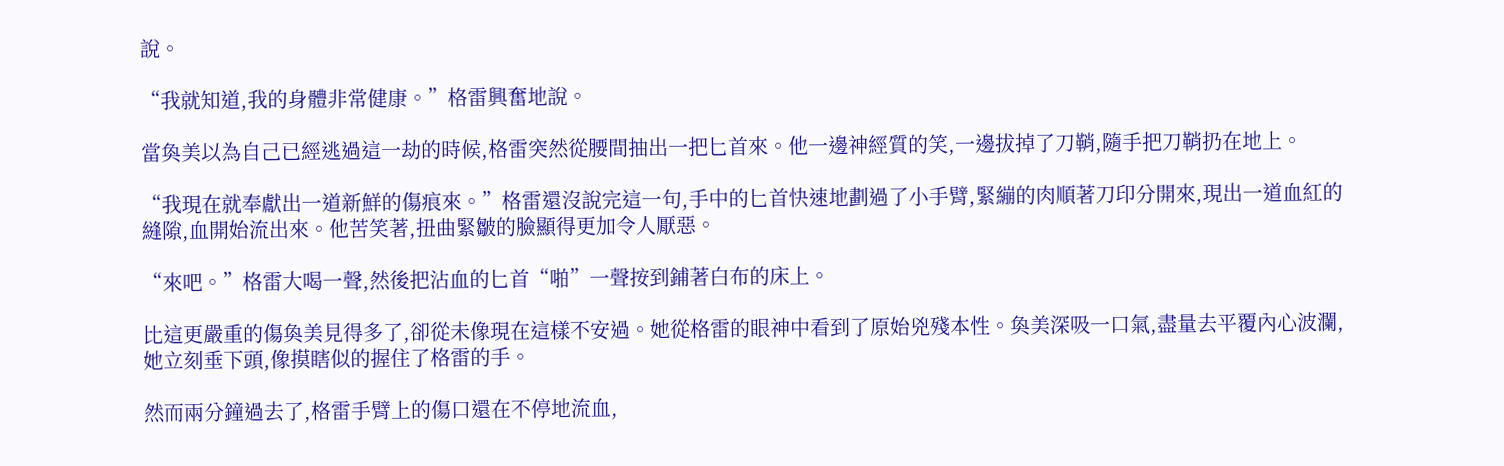說。

“我就知道,我的身體非常健康。”格雷興奮地說。

當奐美以為自己已經逃過這一劫的時候,格雷突然從腰間抽出一把匕首來。他一邊神經質的笑,一邊拔掉了刀鞘,隨手把刀鞘扔在地上。

“我現在就奉獻出一道新鮮的傷痕來。”格雷還沒說完這一句,手中的匕首快速地劃過了小手臂,緊繃的肉順著刀印分開來,現出一道血紅的縫隙,血開始流出來。他苦笑著,扭曲緊皺的臉顯得更加令人厭惡。

“來吧。”格雷大喝一聲,然後把沾血的匕首“啪”一聲按到鋪著白布的床上。

比這更嚴重的傷奐美見得多了,卻從未像現在這樣不安過。她從格雷的眼神中看到了原始兇殘本性。奐美深吸一口氣,盡量去平覆內心波瀾,她立刻垂下頭,像摸瞎似的握住了格雷的手。

然而兩分鐘過去了,格雷手臂上的傷口還在不停地流血,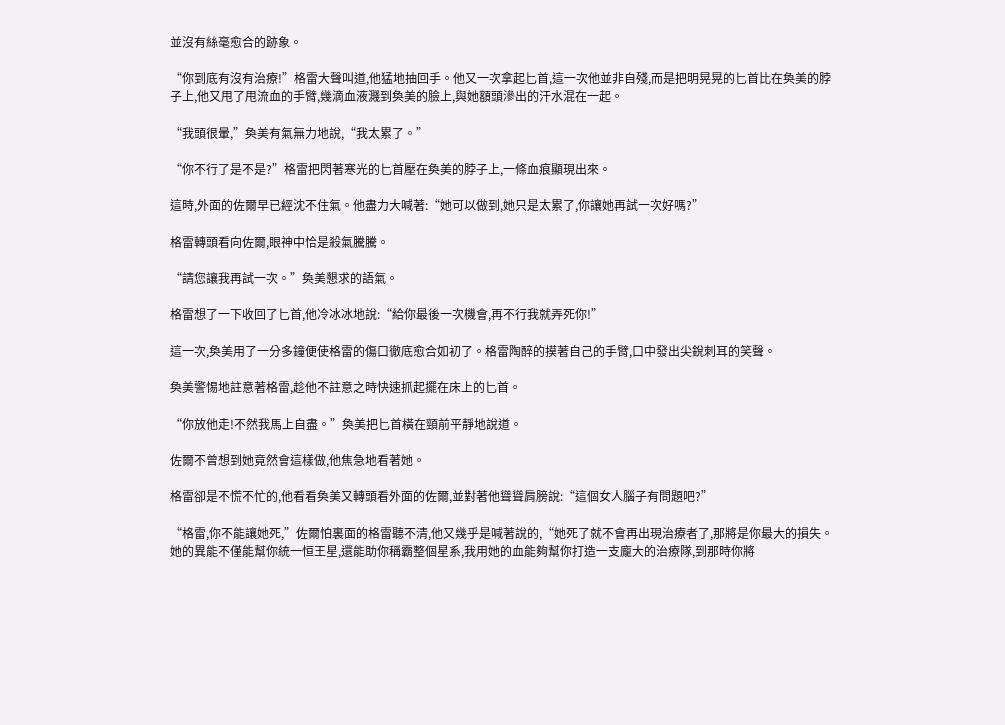並沒有絲毫愈合的跡象。

“你到底有沒有治療!”格雷大聲叫道,他猛地抽回手。他又一次拿起匕首,這一次他並非自殘,而是把明晃晃的匕首比在奐美的脖子上,他又甩了甩流血的手臂,幾滴血液濺到奐美的臉上,與她額頭滲出的汗水混在一起。

“我頭很暈,”奐美有氣無力地說,“我太累了。”

“你不行了是不是?”格雷把閃著寒光的匕首壓在奐美的脖子上,一條血痕顯現出來。

這時,外面的佐爾早已經沈不住氣。他盡力大喊著:“她可以做到,她只是太累了,你讓她再試一次好嗎?”

格雷轉頭看向佐爾,眼神中恰是殺氣騰騰。

“請您讓我再試一次。”奐美懇求的語氣。

格雷想了一下收回了匕首,他冷冰冰地說:“給你最後一次機會,再不行我就弄死你!”

這一次,奐美用了一分多鐘便使格雷的傷口徹底愈合如初了。格雷陶醉的摸著自己的手臂,口中發出尖銳刺耳的笑聲。

奐美警惕地註意著格雷,趁他不註意之時快速抓起擺在床上的匕首。

“你放他走!不然我馬上自盡。”奐美把匕首橫在頸前平靜地說道。

佐爾不曾想到她竟然會這樣做,他焦急地看著她。

格雷卻是不慌不忙的,他看看奐美又轉頭看外面的佐爾,並對著他聳聳肩膀說:“這個女人腦子有問題吧?”

“格雷,你不能讓她死,”佐爾怕裏面的格雷聽不清,他又幾乎是喊著說的,“她死了就不會再出現治療者了,那將是你最大的損失。她的異能不僅能幫你統一恒王星,還能助你稱霸整個星系,我用她的血能夠幫你打造一支龐大的治療隊,到那時你將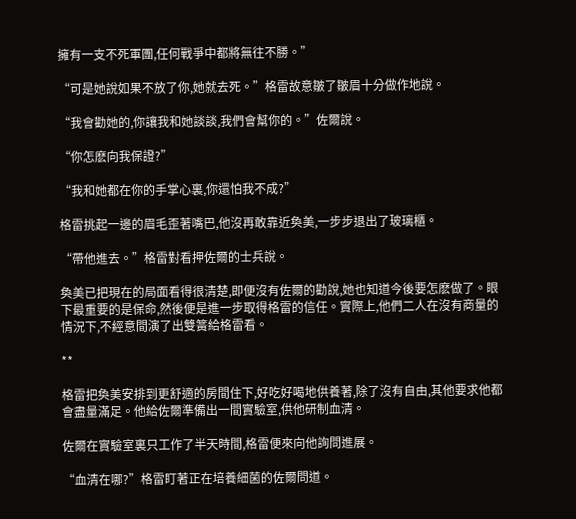擁有一支不死軍團,任何戰爭中都將無往不勝。”

“可是她說如果不放了你,她就去死。”格雷故意皺了皺眉十分做作地說。

“我會勸她的,你讓我和她談談,我們會幫你的。”佐爾說。

“你怎麽向我保證?”

“我和她都在你的手掌心裏,你還怕我不成?”

格雷挑起一邊的眉毛歪著嘴巴,他沒再敢靠近奐美,一步步退出了玻璃櫃。

“帶他進去。”格雷對看押佐爾的士兵說。

奐美已把現在的局面看得很清楚,即便沒有佐爾的勸說,她也知道今後要怎麽做了。眼下最重要的是保命,然後便是進一步取得格雷的信任。實際上,他們二人在沒有商量的情況下,不經意間演了出雙簧給格雷看。

**

格雷把奐美安排到更舒適的房間住下,好吃好喝地供養著,除了沒有自由,其他要求他都會盡量滿足。他給佐爾準備出一間實驗室,供他研制血清。

佐爾在實驗室裏只工作了半天時間,格雷便來向他詢問進展。

“血清在哪?”格雷盯著正在培養細菌的佐爾問道。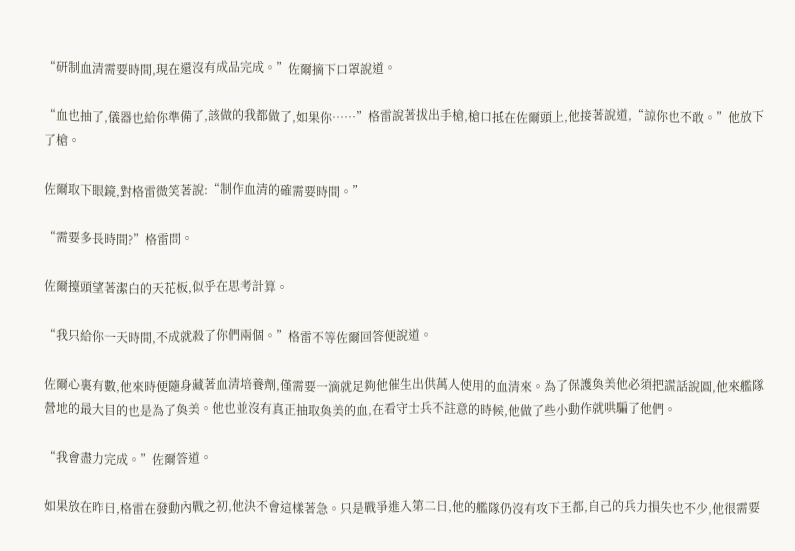“研制血清需要時間,現在還沒有成品完成。”佐爾摘下口罩說道。

“血也抽了,儀器也給你準備了,該做的我都做了,如果你……”格雷說著拔出手槍,槍口抵在佐爾頭上,他接著說道,“諒你也不敢。”他放下了槍。

佐爾取下眼鏡,對格雷微笑著說:“制作血清的確需要時間。”

“需要多長時間?”格雷問。

佐爾擡頭望著潔白的天花板,似乎在思考計算。

“我只給你一天時間,不成就殺了你們兩個。”格雷不等佐爾回答便說道。

佐爾心裏有數,他來時便隨身藏著血清培養劑,僅需要一滴就足夠他催生出供萬人使用的血清來。為了保護奐美他必須把謊話說圓,他來艦隊營地的最大目的也是為了奐美。他也並沒有真正抽取奐美的血,在看守士兵不註意的時候,他做了些小動作就哄騙了他們。

“我會盡力完成。”佐爾答道。

如果放在昨日,格雷在發動內戰之初,他決不會這樣著急。只是戰爭進入第二日,他的艦隊仍沒有攻下王都,自己的兵力損失也不少,他很需要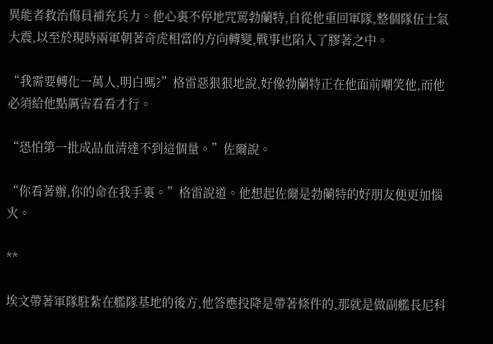異能者救治傷員補充兵力。他心裏不停地咒罵勃蘭特,自從他重回軍隊,整個隊伍士氣大震,以至於現時兩軍朝著奇虎相當的方向轉變,戰事也陷入了膠著之中。

“我需要轉化一萬人,明白嗎?”格雷惡狠狠地說,好像勃蘭特正在他面前嘲笑他,而他必須給他點厲害看看才行。

“恐怕第一批成品血清達不到這個量。”佐爾說。

“你看著辦,你的命在我手裏。”格雷說道。他想起佐爾是勃蘭特的好朋友便更加惱火。

**

埃文帶著軍隊駐紮在艦隊基地的後方,他答應投降是帶著條件的,那就是做副艦長尼科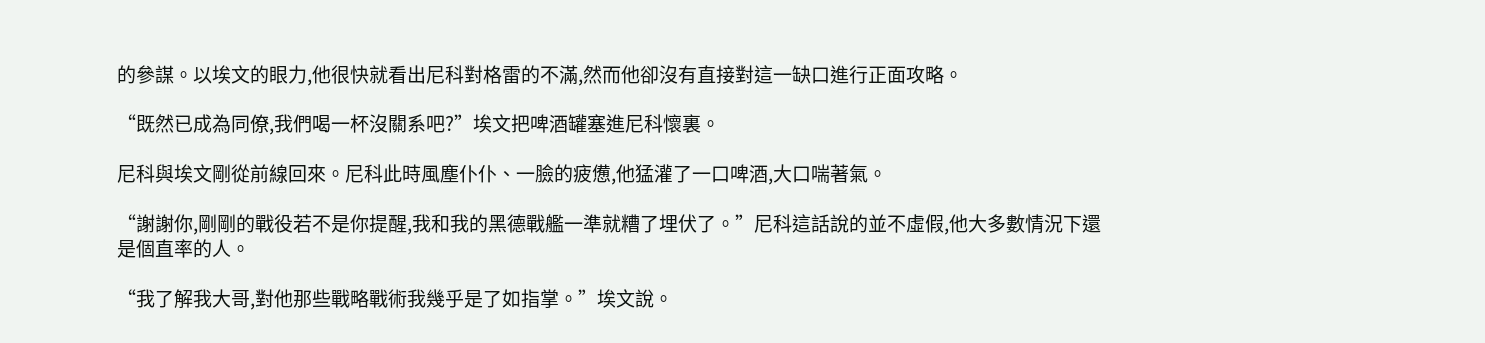的參謀。以埃文的眼力,他很快就看出尼科對格雷的不滿,然而他卻沒有直接對這一缺口進行正面攻略。

“既然已成為同僚,我們喝一杯沒關系吧?”埃文把啤酒罐塞進尼科懷裏。

尼科與埃文剛從前線回來。尼科此時風塵仆仆、一臉的疲憊,他猛灌了一口啤酒,大口喘著氣。

“謝謝你,剛剛的戰役若不是你提醒,我和我的黑德戰艦一準就糟了埋伏了。”尼科這話說的並不虛假,他大多數情況下還是個直率的人。

“我了解我大哥,對他那些戰略戰術我幾乎是了如指掌。”埃文說。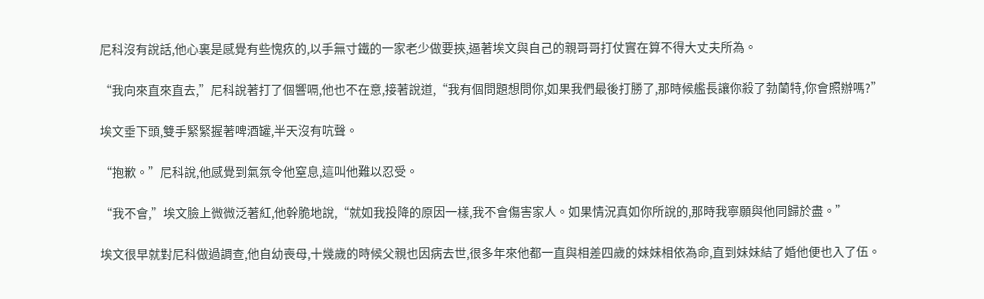尼科沒有說話,他心裏是感覺有些愧疚的,以手無寸鐵的一家老少做要挾,逼著埃文與自己的親哥哥打仗實在算不得大丈夫所為。

“我向來直來直去,”尼科說著打了個響嗝,他也不在意,接著說道,“我有個問題想問你,如果我們最後打勝了,那時候艦長讓你殺了勃蘭特,你會照辦嗎?”

埃文垂下頭,雙手緊緊握著啤酒罐,半天沒有吭聲。

“抱歉。”尼科說,他感覺到氣氛令他窒息,這叫他難以忍受。

“我不會,”埃文臉上微微泛著紅,他幹脆地說,“就如我投降的原因一樣,我不會傷害家人。如果情況真如你所說的,那時我寧願與他同歸於盡。”

埃文很早就對尼科做過調查,他自幼喪母,十幾歲的時候父親也因病去世,很多年來他都一直與相差四歲的妹妹相依為命,直到妹妹結了婚他便也入了伍。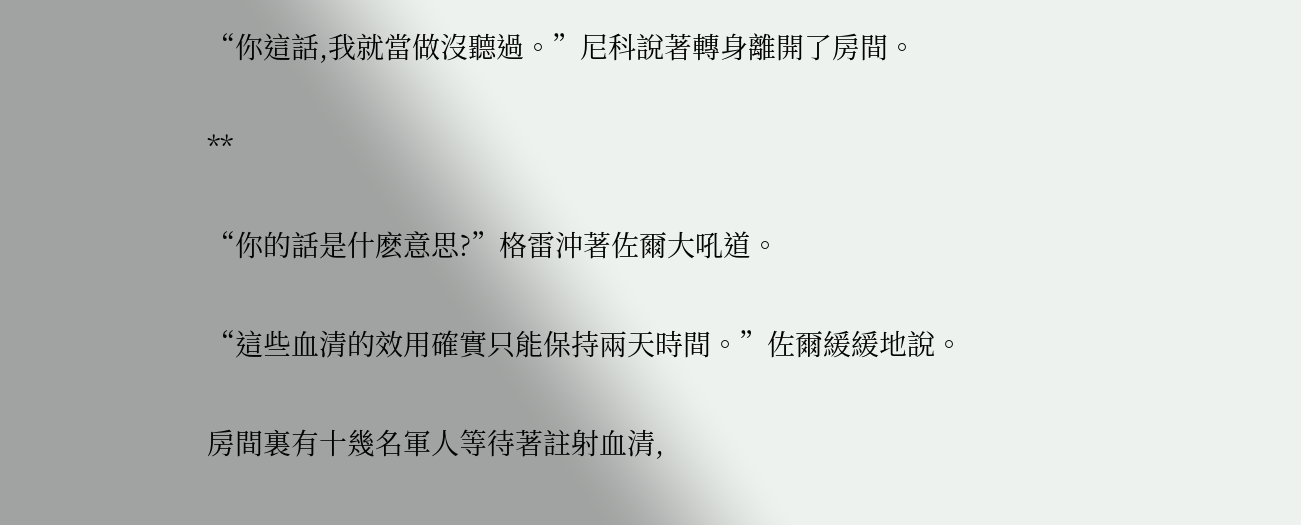“你這話,我就當做沒聽過。”尼科說著轉身離開了房間。

**

“你的話是什麽意思?”格雷沖著佐爾大吼道。

“這些血清的效用確實只能保持兩天時間。”佐爾緩緩地說。

房間裏有十幾名軍人等待著註射血清,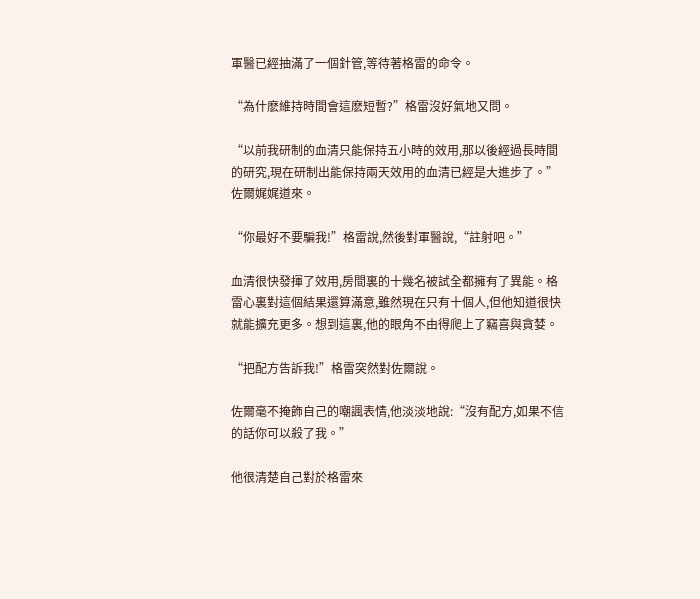軍醫已經抽滿了一個針管,等待著格雷的命令。

“為什麽維持時間會這麽短暫?”格雷沒好氣地又問。

“以前我研制的血清只能保持五小時的效用,那以後經過長時間的研究,現在研制出能保持兩天效用的血清已經是大進步了。”佐爾娓娓道來。

“你最好不要騙我!”格雷說,然後對軍醫說,“註射吧。”

血清很快發揮了效用,房間裏的十幾名被試全都擁有了異能。格雷心裏對這個結果還算滿意,雖然現在只有十個人,但他知道很快就能擴充更多。想到這裏,他的眼角不由得爬上了竊喜與貪婪。

“把配方告訴我!”格雷突然對佐爾說。

佐爾毫不掩飾自己的嘲諷表情,他淡淡地說:“沒有配方,如果不信的話你可以殺了我。”

他很清楚自己對於格雷來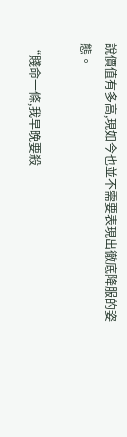說價值有多高,現如今也並不需要表現出徹底降服的姿態。

“賤命一條,我早晚要殺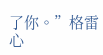了你。”格雷心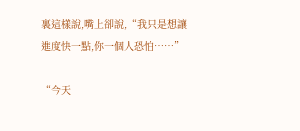裏這樣說,嘴上卻說,“我只是想讓進度快一點,你一個人恐怕……”

“今天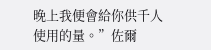晚上我便會給你供千人使用的量。”佐爾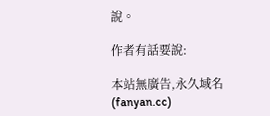說。

作者有話要說:

本站無廣告,永久域名(fanyan.cc)